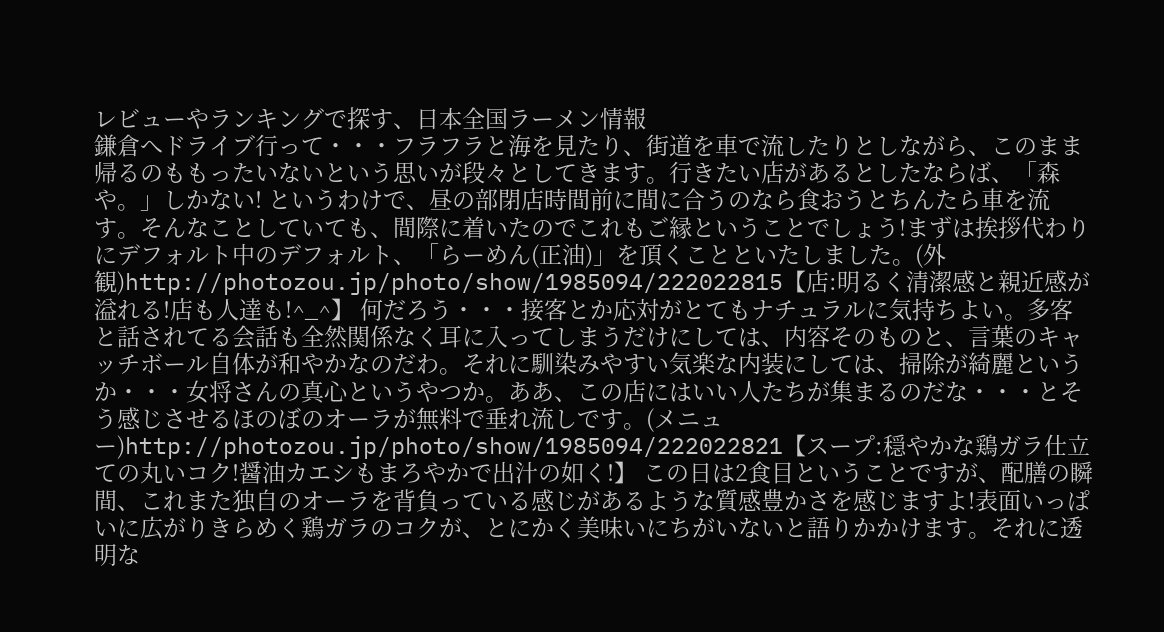レビューやランキングで探す、日本全国ラーメン情報
鎌倉へドライブ行って・・・フラフラと海を見たり、街道を車で流したりとしながら、このまま帰るのももったいないという思いが段々としてきます。行きたい店があるとしたならば、「森や。」しかない! というわけで、昼の部閉店時間前に間に合うのなら食おうとちんたら車を流す。そんなことしていても、間際に着いたのでこれもご縁ということでしょう!まずは挨拶代わりにデフォルト中のデフォルト、「らーめん(正油)」を頂くことといたしました。(外観)http://photozou.jp/photo/show/1985094/222022815【店:明るく清潔感と親近感が溢れる!店も人達も!^_^】 何だろう・・・接客とか応対がとてもナチュラルに気持ちよい。多客と話されてる会話も全然関係なく耳に入ってしまうだけにしては、内容そのものと、言葉のキャッチボール自体が和やかなのだわ。それに馴染みやすい気楽な内装にしては、掃除が綺麗というか・・・女将さんの真心というやつか。ああ、この店にはいい人たちが集まるのだな・・・とそう感じさせるほのぼのオーラが無料で垂れ流しです。(メニュー)http://photozou.jp/photo/show/1985094/222022821【スープ:穏やかな鶏ガラ仕立ての丸いコク!醤油カエシもまろやかで出汁の如く!】 この日は2食目ということですが、配膳の瞬間、これまた独自のオーラを背負っている感じがあるような質感豊かさを感じますよ!表面いっぱいに広がりきらめく鶏ガラのコクが、とにかく美味いにちがいないと語りかかけます。それに透明な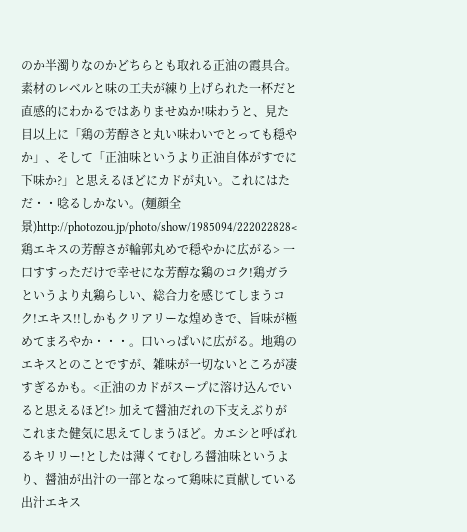のか半濁りなのかどちらとも取れる正油の霞具合。素材のレベルと味の工夫が練り上げられた一杯だと直感的にわかるではありませぬか!味わうと、見た目以上に「鶏の芳醇さと丸い味わいでとっても穏やか」、そして「正油味というより正油自体がすでに下味か?」と思えるほどにカドが丸い。これにはただ・・唸るしかない。(麺顔全景)http://photozou.jp/photo/show/1985094/222022828<鶏エキスの芳醇さが輪郭丸めで穏やかに広がる> 一口すすっただけで幸せにな芳醇な鷄のコク!鶏ガラというより丸鷄らしい、総合力を感じてしまうコク!エキス!!しかもクリアリーな煌めきで、旨味が極めてまろやか・・・。口いっぱいに広がる。地鶏のエキスとのことですが、雑味が一切ないところが凄すぎるかも。<正油のカドがスープに溶け込んでいると思えるほど!> 加えて醤油だれの下支えぶりがこれまた健気に思えてしまうほど。カエシと呼ばれるキリリー!としたは薄くてむしろ醤油味というより、醤油が出汁の一部となって鶏味に貢献している出汁エキス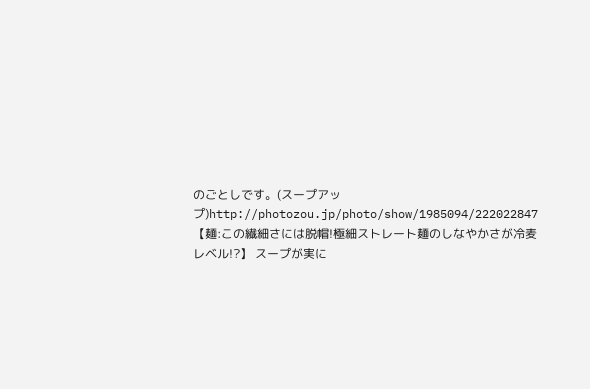のごとしです。(スープアップ)http://photozou.jp/photo/show/1985094/222022847【麺:この繊細さには脱帽!極細ストレート麺のしなやかさが冷麦レベル!?】 スープが実に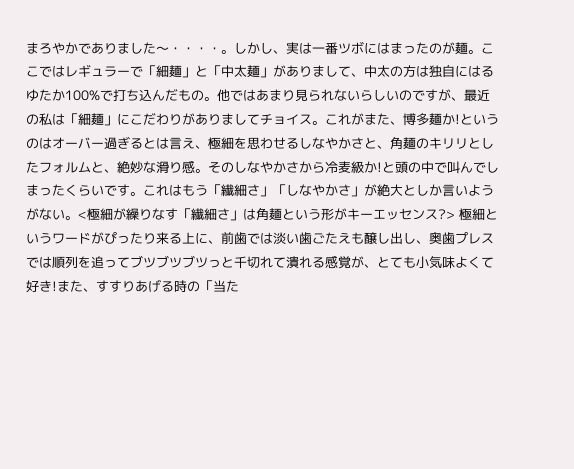まろやかでありました〜・・・・。しかし、実は一番ツボにはまったのが麺。ここではレギュラーで「細麺」と「中太麺」がありまして、中太の方は独自にはるゆたか100%で打ち込んだもの。他ではあまり見られないらしいのですが、最近の私は「細麺」にこだわりがありましてチョイス。これがまた、博多麺か!というのはオーバー過ぎるとは言え、極細を思わせるしなやかさと、角麺のキリリとしたフォルムと、絶妙な滑り感。そのしなやかさから冷麦級か!と頭の中で叫んでしまったくらいです。これはもう「繊細さ」「しなやかさ」が絶大としか言いようがない。<極細が繰りなす「繊細さ」は角麺という形がキーエッセンス?> 極細というワードがぴったり来る上に、前歯では淡い歯ごたえも醸し出し、奥歯プレスでは順列を追ってブツブツブツっと千切れて潰れる感覚が、とても小気味よくて好き!また、すすりあげる時の「当た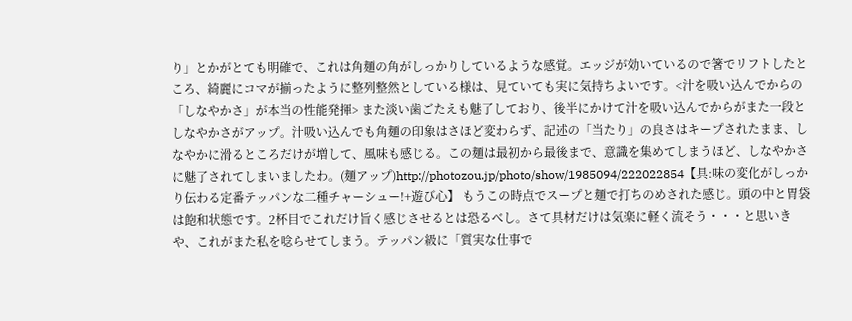り」とかがとても明確で、これは角麺の角がしっかりしているような感覚。エッジが効いているので箸でリフトしたところ、綺麗にコマが揃ったように整列整然としている様は、見ていても実に気持ちよいです。<汁を吸い込んでからの「しなやかさ」が本当の性能発揮> また淡い歯ごたえも魅了しており、後半にかけて汁を吸い込んでからがまた一段としなやかさがアップ。汁吸い込んでも角麺の印象はさほど変わらず、記述の「当たり」の良さはキープされたまま、しなやかに滑るところだけが増して、風味も感じる。この麺は最初から最後まで、意識を集めてしまうほど、しなやかさに魅了されてしまいましたわ。(麺アップ)http://photozou.jp/photo/show/1985094/222022854【具:味の変化がしっかり伝わる定番テッパンな二種チャーシュー!+遊び心】 もうこの時点でスープと麺で打ちのめされた感じ。頭の中と胃袋は飽和状態です。2杯目でこれだけ旨く感じさせるとは恐るべし。さて具材だけは気楽に軽く流そう・・・と思いきや、これがまた私を唸らせてしまう。テッパン級に「質実な仕事で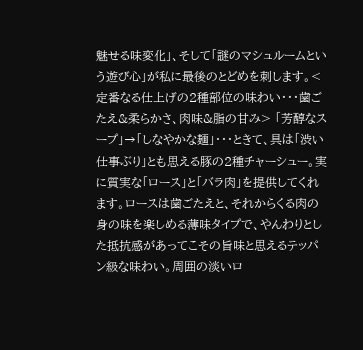魅せる味変化」、そして「謎のマシュルームという遊び心」が私に最後のとどめを刺します。<定番なる仕上げの2種部位の味わい・・・歯ごたえ&柔らかさ、肉味&脂の甘み> 「芳醇なスープ」→「しなやかな麺」・・・ときて、具は「渋い仕事ぶり」とも思える豚の2種チャーシュー。実に質実な「ロース」と「バラ肉」を提供してくれます。ロースは歯ごたえと、それからくる肉の身の味を楽しめる薄味タイプで、やんわりとした抵抗感があってこその旨味と思えるテッパン級な味わい。周囲の淡いロ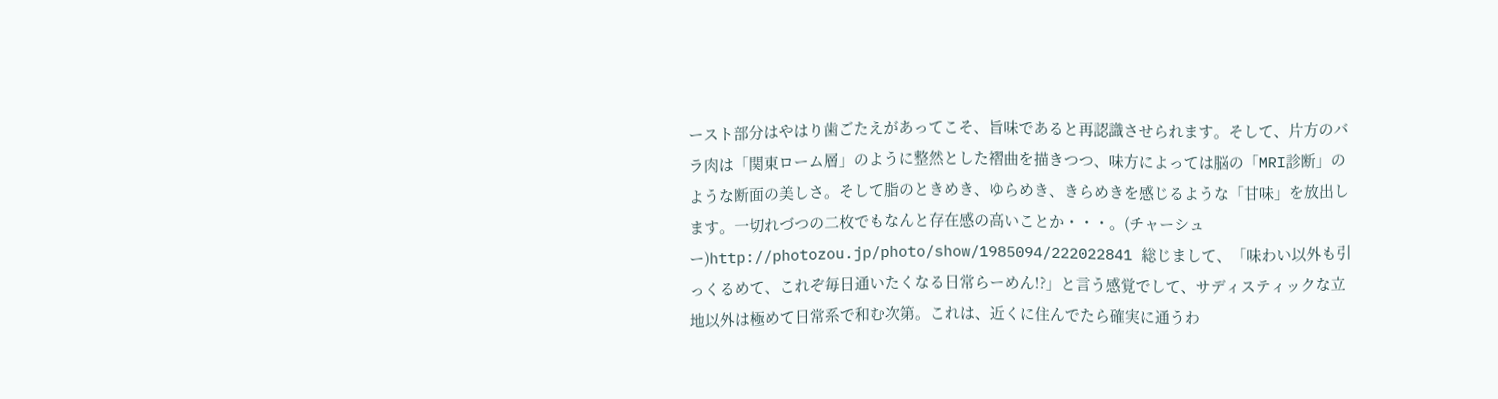ースト部分はやはり歯ごたえがあってこそ、旨味であると再認識させられます。そして、片方のバラ肉は「関東ローム層」のように整然とした褶曲を描きつつ、味方によっては脳の「MRI診断」のような断面の美しさ。そして脂のときめき、ゆらめき、きらめきを感じるような「甘味」を放出します。一切れづつの二枚でもなんと存在感の高いことか・・・。(チャーシュー)http://photozou.jp/photo/show/1985094/222022841 総じまして、「味わい以外も引っくるめて、これぞ毎日通いたくなる日常らーめん!?」と言う感覚でして、サディスティックな立地以外は極めて日常系で和む次第。これは、近くに住んでたら確実に通うわ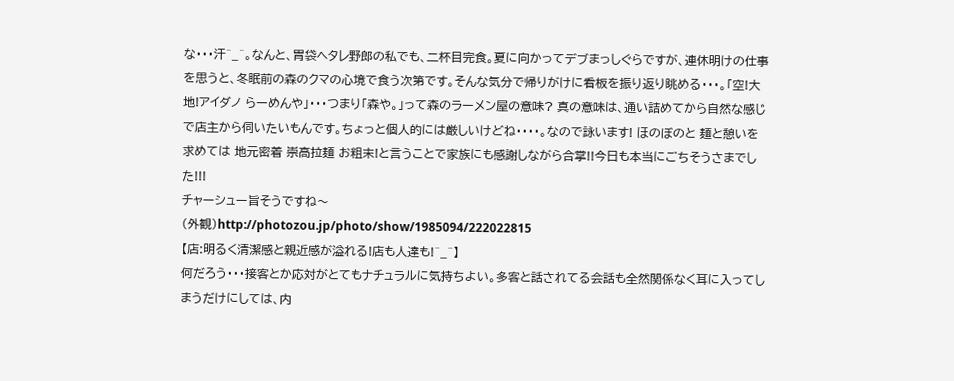な・・・汗^_^。なんと、胃袋ヘタレ野郎の私でも、二杯目完食。夏に向かってデブまっしぐらですが、連休明けの仕事を思うと、冬眠前の森のクマの心境で食う次第です。そんな気分で帰りがけに看板を振り返り眺める・・・。「空!大地!アイダノ らーめんや」・・・つまり「森や。」って森のラーメン屋の意味? 真の意味は、通い詰めてから自然な感じで店主から伺いたいもんです。ちょっと個人的には厳しいけどね・・・・。なので詠います! ほのぼのと 麺と憩いを 求めては 地元密着 崇高拉麺 お粗末!と言うことで家族にも感謝しながら合掌!!今日も本当にごちそうさまでした!!!
チャーシュー旨そうですね〜
(外観)http://photozou.jp/photo/show/1985094/222022815
【店:明るく清潔感と親近感が溢れる!店も人達も!^_^】
何だろう・・・接客とか応対がとてもナチュラルに気持ちよい。多客と話されてる会話も全然関係なく耳に入ってしまうだけにしては、内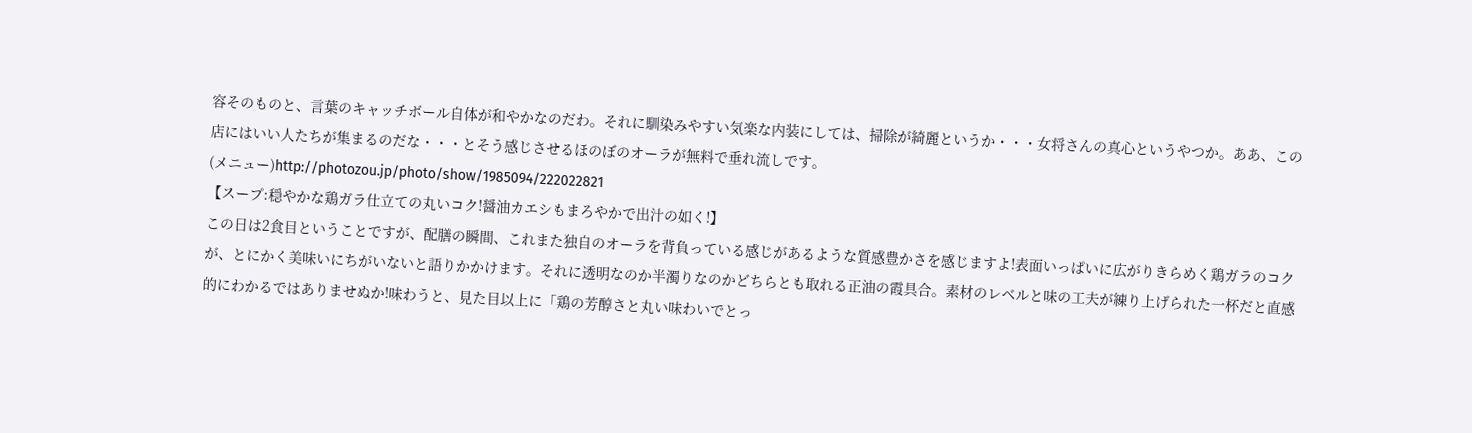容そのものと、言葉のキャッチボール自体が和やかなのだわ。それに馴染みやすい気楽な内装にしては、掃除が綺麗というか・・・女将さんの真心というやつか。ああ、この店にはいい人たちが集まるのだな・・・とそう感じさせるほのぼのオーラが無料で垂れ流しです。
(メニュー)http://photozou.jp/photo/show/1985094/222022821
【スープ:穏やかな鶏ガラ仕立ての丸いコク!醤油カエシもまろやかで出汁の如く!】
この日は2食目ということですが、配膳の瞬間、これまた独自のオーラを背負っている感じがあるような質感豊かさを感じますよ!表面いっぱいに広がりきらめく鶏ガラのコクが、とにかく美味いにちがいないと語りかかけます。それに透明なのか半濁りなのかどちらとも取れる正油の霞具合。素材のレベルと味の工夫が練り上げられた一杯だと直感的にわかるではありませぬか!味わうと、見た目以上に「鶏の芳醇さと丸い味わいでとっ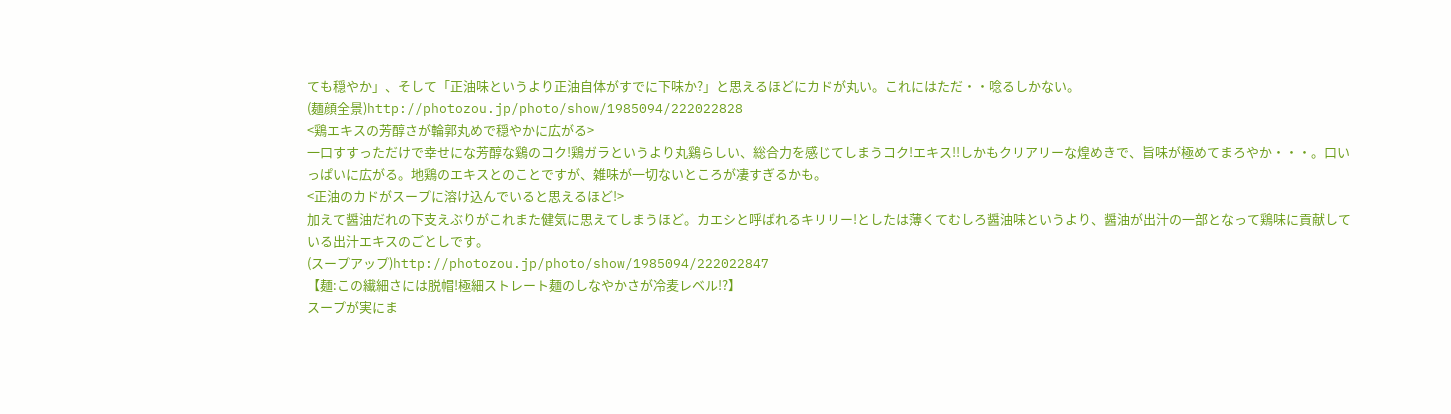ても穏やか」、そして「正油味というより正油自体がすでに下味か?」と思えるほどにカドが丸い。これにはただ・・唸るしかない。
(麺顔全景)http://photozou.jp/photo/show/1985094/222022828
<鶏エキスの芳醇さが輪郭丸めで穏やかに広がる>
一口すすっただけで幸せにな芳醇な鷄のコク!鶏ガラというより丸鷄らしい、総合力を感じてしまうコク!エキス!!しかもクリアリーな煌めきで、旨味が極めてまろやか・・・。口いっぱいに広がる。地鶏のエキスとのことですが、雑味が一切ないところが凄すぎるかも。
<正油のカドがスープに溶け込んでいると思えるほど!>
加えて醤油だれの下支えぶりがこれまた健気に思えてしまうほど。カエシと呼ばれるキリリー!としたは薄くてむしろ醤油味というより、醤油が出汁の一部となって鶏味に貢献している出汁エキスのごとしです。
(スープアップ)http://photozou.jp/photo/show/1985094/222022847
【麺:この繊細さには脱帽!極細ストレート麺のしなやかさが冷麦レベル!?】
スープが実にま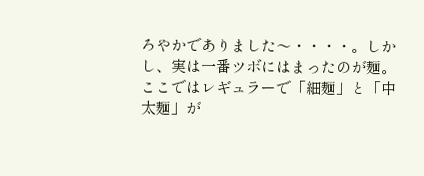ろやかでありました〜・・・・。しかし、実は一番ツボにはまったのが麺。ここではレギュラーで「細麺」と「中太麺」が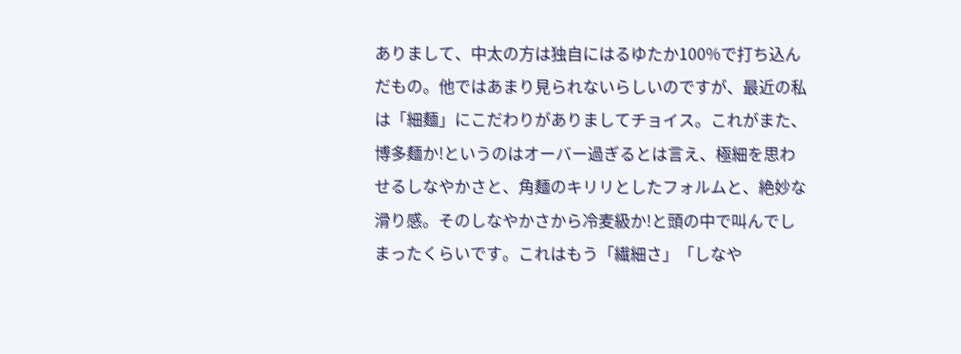ありまして、中太の方は独自にはるゆたか100%で打ち込んだもの。他ではあまり見られないらしいのですが、最近の私は「細麺」にこだわりがありましてチョイス。これがまた、博多麺か!というのはオーバー過ぎるとは言え、極細を思わせるしなやかさと、角麺のキリリとしたフォルムと、絶妙な滑り感。そのしなやかさから冷麦級か!と頭の中で叫んでしまったくらいです。これはもう「繊細さ」「しなや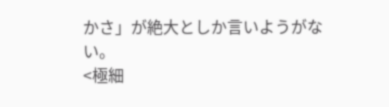かさ」が絶大としか言いようがない。
<極細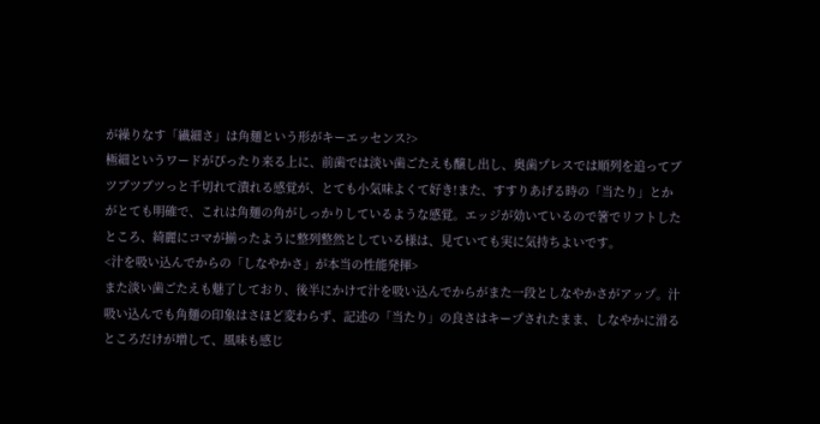が繰りなす「繊細さ」は角麺という形がキーエッセンス?>
極細というワードがぴったり来る上に、前歯では淡い歯ごたえも醸し出し、奥歯プレスでは順列を追ってブツブツブツっと千切れて潰れる感覚が、とても小気味よくて好き!また、すすりあげる時の「当たり」とかがとても明確で、これは角麺の角がしっかりしているような感覚。エッジが効いているので箸でリフトしたところ、綺麗にコマが揃ったように整列整然としている様は、見ていても実に気持ちよいです。
<汁を吸い込んでからの「しなやかさ」が本当の性能発揮>
また淡い歯ごたえも魅了しており、後半にかけて汁を吸い込んでからがまた一段としなやかさがアップ。汁吸い込んでも角麺の印象はさほど変わらず、記述の「当たり」の良さはキープされたまま、しなやかに滑るところだけが増して、風味も感じ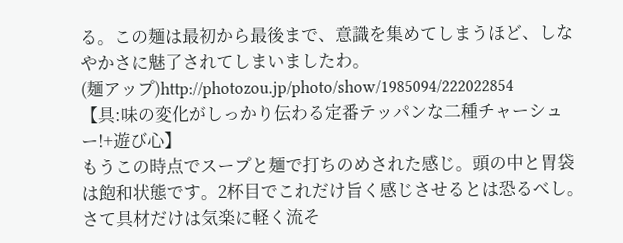る。この麺は最初から最後まで、意識を集めてしまうほど、しなやかさに魅了されてしまいましたわ。
(麺アップ)http://photozou.jp/photo/show/1985094/222022854
【具:味の変化がしっかり伝わる定番テッパンな二種チャーシュー!+遊び心】
もうこの時点でスープと麺で打ちのめされた感じ。頭の中と胃袋は飽和状態です。2杯目でこれだけ旨く感じさせるとは恐るべし。さて具材だけは気楽に軽く流そ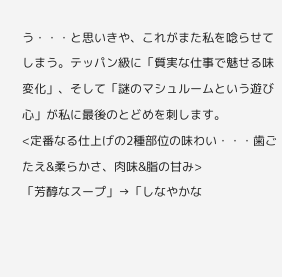う・・・と思いきや、これがまた私を唸らせてしまう。テッパン級に「質実な仕事で魅せる味変化」、そして「謎のマシュルームという遊び心」が私に最後のとどめを刺します。
<定番なる仕上げの2種部位の味わい・・・歯ごたえ&柔らかさ、肉味&脂の甘み>
「芳醇なスープ」→「しなやかな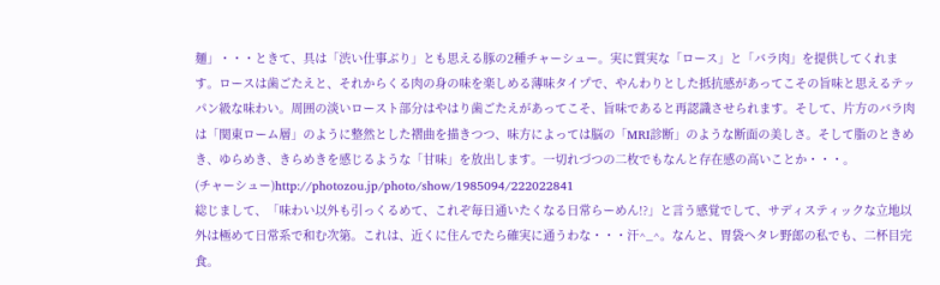麺」・・・ときて、具は「渋い仕事ぶり」とも思える豚の2種チャーシュー。実に質実な「ロース」と「バラ肉」を提供してくれます。ロースは歯ごたえと、それからくる肉の身の味を楽しめる薄味タイプで、やんわりとした抵抗感があってこその旨味と思えるテッパン級な味わい。周囲の淡いロースト部分はやはり歯ごたえがあってこそ、旨味であると再認識させられます。そして、片方のバラ肉は「関東ローム層」のように整然とした褶曲を描きつつ、味方によっては脳の「MRI診断」のような断面の美しさ。そして脂のときめき、ゆらめき、きらめきを感じるような「甘味」を放出します。一切れづつの二枚でもなんと存在感の高いことか・・・。
(チャーシュー)http://photozou.jp/photo/show/1985094/222022841
総じまして、「味わい以外も引っくるめて、これぞ毎日通いたくなる日常らーめん!?」と言う感覚でして、サディスティックな立地以外は極めて日常系で和む次第。これは、近くに住んでたら確実に通うわな・・・汗^_^。なんと、胃袋ヘタレ野郎の私でも、二杯目完食。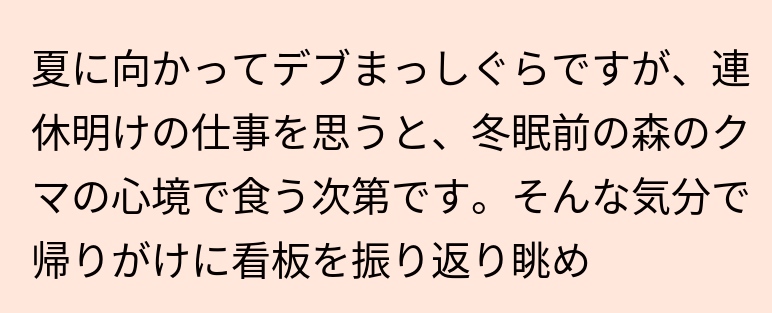夏に向かってデブまっしぐらですが、連休明けの仕事を思うと、冬眠前の森のクマの心境で食う次第です。そんな気分で帰りがけに看板を振り返り眺め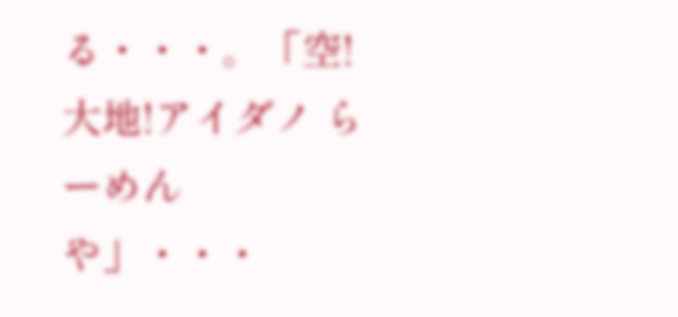る・・・。「空!大地!アイダノ らーめんや」・・・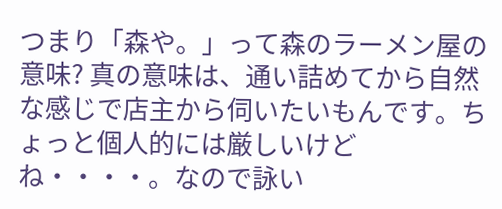つまり「森や。」って森のラーメン屋の意味? 真の意味は、通い詰めてから自然な感じで店主から伺いたいもんです。ちょっと個人的には厳しいけどね・・・・。なので詠い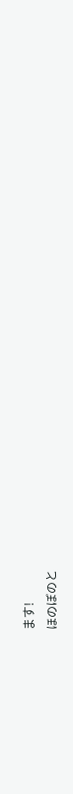ます!
ほのぼのと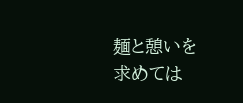麺と憩いを
求めては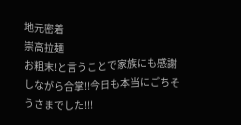地元密着
崇高拉麺
お粗末!と言うことで家族にも感謝しながら合掌!!今日も本当にごちそうさまでした!!!